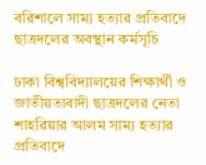বরিশালে সাম্য হত্যার প্রতিবাদে ছাত্রদলের অবস্থান কর্মসূচি

ঢাকা বিশ্ববিদ্যালয়ের শিক্ষার্থী ও জাতীয়তাবাদী ছাত্রদলের নেতা শাহরিয়ার আলম সাম্য হত্যার প্রতিবাদে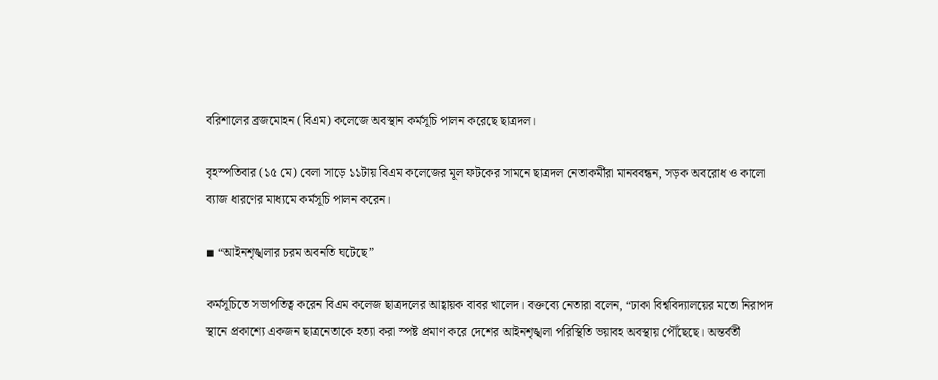বরিশালের ব্রজমোহন (বিএম) কলেজে অবস্থান কর্মসূচি পালন করেছে ছাত্রদল।

বৃহস্পতিবার (১৫ মে) বেলা সাড়ে ১১টায় বিএম কলেজের মূল ফটকের সামনে ছাত্রদল নেতাকর্মীরা মানববন্ধন, সড়ক অবরোধ ও কালো ব্যাজ ধারণের মাধ্যমে কর্মসূচি পালন করেন।

◾ “আইনশৃঙ্খলার চরম অবনতি ঘটেছে”

কর্মসূচিতে সভাপতিত্ব করেন বিএম কলেজ ছাত্রদলের আহ্বায়ক বাবর খালেদ। বক্তব্যে নেতারা বলেন, “ঢাকা বিশ্ববিদ্যালয়ের মতো নিরাপদ স্থানে প্রকাশ্যে একজন ছাত্রনেতাকে হত্যা করা স্পষ্ট প্রমাণ করে দেশের আইনশৃঙ্খলা পরিস্থিতি ভয়াবহ অবস্থায় পৌঁছেছে। অন্তর্বর্তী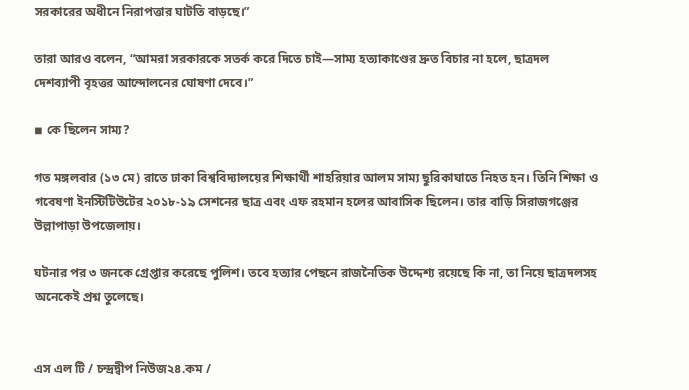সরকারের অধীনে নিরাপত্তার ঘাটতি বাড়ছে।”

তারা আরও বলেন, “আমরা সরকারকে সতর্ক করে দিতে চাই—সাম্য হত্যাকাণ্ডের দ্রুত বিচার না হলে, ছাত্রদল দেশব্যাপী বৃহত্তর আন্দোলনের ঘোষণা দেবে।”

◾ কে ছিলেন সাম্য?

গত মঙ্গলবার (১৩ মে) রাতে ঢাকা বিশ্ববিদ্যালয়ের শিক্ষার্থী শাহরিয়ার আলম সাম্য ছুরিকাঘাতে নিহত হন। তিনি শিক্ষা ও গবেষণা ইনস্টিটিউটের ২০১৮-১৯ সেশনের ছাত্র এবং এফ রহমান হলের আবাসিক ছিলেন। তার বাড়ি সিরাজগঞ্জের উল্লাপাড়া উপজেলায়।

ঘটনার পর ৩ জনকে গ্রেপ্তার করেছে পুলিশ। তবে হত্যার পেছনে রাজনৈতিক উদ্দেশ্য রয়েছে কি না, তা নিয়ে ছাত্রদলসহ অনেকেই প্রশ্ন তুলেছে।


এস এল টি / চন্দ্রদ্বীপ নিউজ২৪.কম /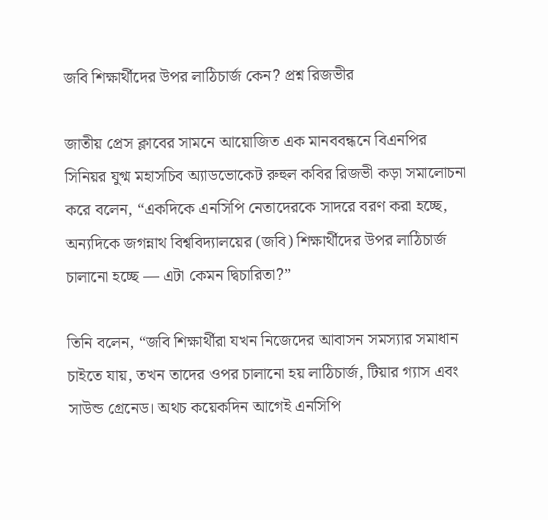জবি শিক্ষার্থীদের উপর লাঠিচার্জ কেন? প্রশ্ন রিজভীর

জাতীয় প্রেস ক্লাবের সামনে আয়োজিত এক মানববন্ধনে বিএনপির সিনিয়র যুগ্ম মহাসচিব অ্যাডভোকেট রুহুল কবির রিজভী কড়া সমালোচনা করে বলেন, “একদিকে এনসিপি নেতাদেরকে সাদরে বরণ করা হচ্ছে, অন্যদিকে জগন্নাথ বিশ্ববিদ্যালয়ের (জবি) শিক্ষার্থীদের উপর লাঠিচার্জ চালানো হচ্ছে — এটা কেমন দ্বিচারিতা?”

তিনি বলেন, “জবি শিক্ষার্থীরা যখন নিজেদের আবাসন সমস্যার সমাধান চাইতে যায়, তখন তাদের ওপর চালানো হয় লাঠিচার্জ, টিয়ার গ্যাস এবং সাউন্ড গ্রেনেড। অথচ কয়েকদিন আগেই এনসিপি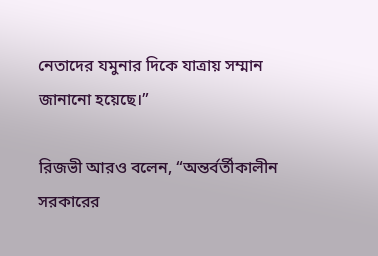নেতাদের যমুনার দিকে যাত্রায় সম্মান জানানো হয়েছে।”

রিজভী আরও বলেন, “অন্তর্বর্তীকালীন সরকারের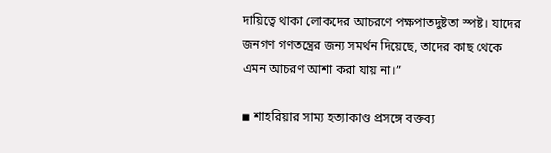দায়িত্বে থাকা লোকদের আচরণে পক্ষপাতদুষ্টতা স্পষ্ট। যাদের জনগণ গণতন্ত্রের জন্য সমর্থন দিয়েছে, তাদের কাছ থেকে এমন আচরণ আশা করা যায় না।”

◾ শাহরিয়ার সাম্য হত্যাকাণ্ড প্রসঙ্গে বক্তব্য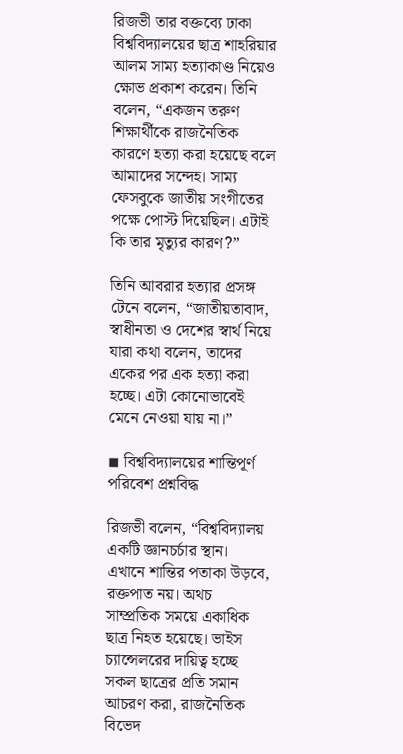রিজভী তার বক্তব্যে ঢাকা বিশ্ববিদ্যালয়ের ছাত্র শাহরিয়ার আলম সাম্য হত্যাকাণ্ড নিয়েও ক্ষোভ প্রকাশ করেন। তিনি বলেন, “একজন তরুণ শিক্ষার্থীকে রাজনৈতিক কারণে হত্যা করা হয়েছে বলে আমাদের সন্দেহ। সাম্য ফেসবুকে জাতীয় সংগীতের পক্ষে পোস্ট দিয়েছিল। এটাই কি তার মৃত্যুর কারণ?”

তিনি আবরার হত্যার প্রসঙ্গ টেনে বলেন, “জাতীয়তাবাদ, স্বাধীনতা ও দেশের স্বার্থ নিয়ে যারা কথা বলেন, তাদের একের পর এক হত্যা করা হচ্ছে। এটা কোনোভাবেই মেনে নেওয়া যায় না।”

◾ বিশ্ববিদ্যালয়ের শান্তিপূর্ণ পরিবেশ প্রশ্নবিদ্ধ

রিজভী বলেন, “বিশ্ববিদ্যালয় একটি জ্ঞানচর্চার স্থান। এখানে শান্তির পতাকা উড়বে, রক্তপাত নয়। অথচ সাম্প্রতিক সময়ে একাধিক ছাত্র নিহত হয়েছে। ভাইস চ্যান্সেলরের দায়িত্ব হচ্ছে সকল ছাত্রের প্রতি সমান আচরণ করা, রাজনৈতিক বিভেদ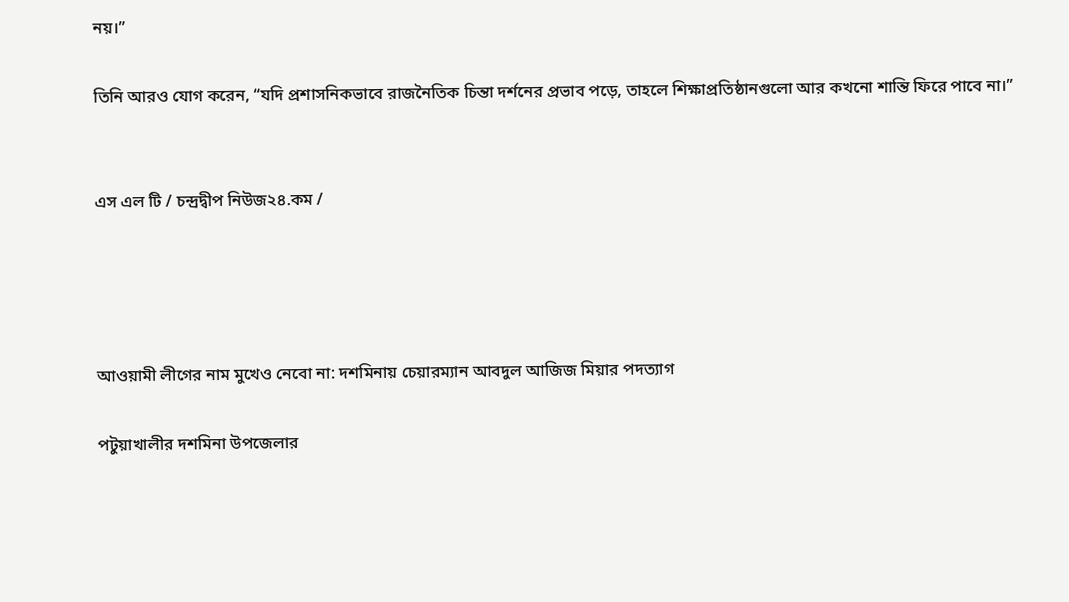নয়।”

তিনি আরও যোগ করেন, “যদি প্রশাসনিকভাবে রাজনৈতিক চিন্তা দর্শনের প্রভাব পড়ে, তাহলে শিক্ষাপ্রতিষ্ঠানগুলো আর কখনো শান্তি ফিরে পাবে না।”


এস এল টি / চন্দ্রদ্বীপ নিউজ২৪.কম /




আওয়ামী লীগের নাম মুখেও নেবো না: দশমিনায় চেয়ারম্যান আবদুল আজিজ মিয়ার পদত্যাগ

পটুয়াখালীর দশমিনা উপজেলার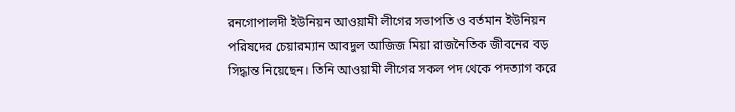রনগোপালদী ইউনিয়ন আওয়ামী লীগের সভাপতি ও বর্তমান ইউনিয়ন পরিষদের চেয়ারম্যান আবদুল আজিজ মিয়া রাজনৈতিক জীবনের বড় সিদ্ধান্ত নিয়েছেন। তিনি আওয়ামী লীগের সকল পদ থেকে পদত্যাগ করে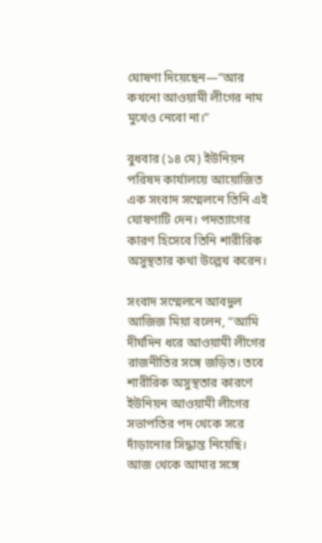ঘোষণা দিয়েছেন—“আর কখনো আওয়ামী লীগের নাম মুখেও নেবো না।”

বুধবার (১৪ মে) ইউনিয়ন পরিষদ কার্যালয়ে আয়োজিত এক সংবাদ সম্মেলনে তিনি এই ঘোষণাটি দেন। পদত্যাগের কারণ হিসেবে তিনি শারীরিক অসুস্থতার কথা উল্লেখ করেন।

সংবাদ সম্মেলনে আবদুল আজিজ মিয়া বলেন, “আমি দীর্ঘদিন ধরে আওয়ামী লীগের রাজনীতির সঙ্গে জড়িত। তবে শারীরিক অসুস্থতার কারণে ইউনিয়ন আওয়ামী লীগের সভাপতির পদ থেকে সরে দাঁড়ানোর সিদ্ধান্ত নিয়েছি। আজ থেকে আমার সঙ্গে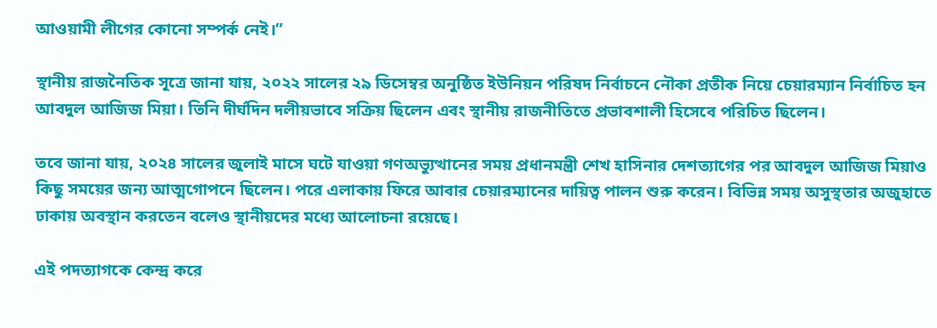আওয়ামী লীগের কোনো সম্পর্ক নেই।”

স্থানীয় রাজনৈতিক সূত্রে জানা যায়, ২০২২ সালের ২৯ ডিসেম্বর অনুষ্ঠিত ইউনিয়ন পরিষদ নির্বাচনে নৌকা প্রতীক নিয়ে চেয়ারম্যান নির্বাচিত হন আবদুল আজিজ মিয়া। তিনি দীর্ঘদিন দলীয়ভাবে সক্রিয় ছিলেন এবং স্থানীয় রাজনীতিতে প্রভাবশালী হিসেবে পরিচিত ছিলেন।

তবে জানা যায়, ২০২৪ সালের জুলাই মাসে ঘটে যাওয়া গণঅভ্যুত্থানের সময় প্রধানমন্ত্রী শেখ হাসিনার দেশত্যাগের পর আবদুল আজিজ মিয়াও কিছু সময়ের জন্য আত্মগোপনে ছিলেন। পরে এলাকায় ফিরে আবার চেয়ারম্যানের দায়িত্ব পালন শুরু করেন। বিভিন্ন সময় অসুস্থতার অজুহাতে ঢাকায় অবস্থান করতেন বলেও স্থানীয়দের মধ্যে আলোচনা রয়েছে।

এই পদত্যাগকে কেন্দ্র করে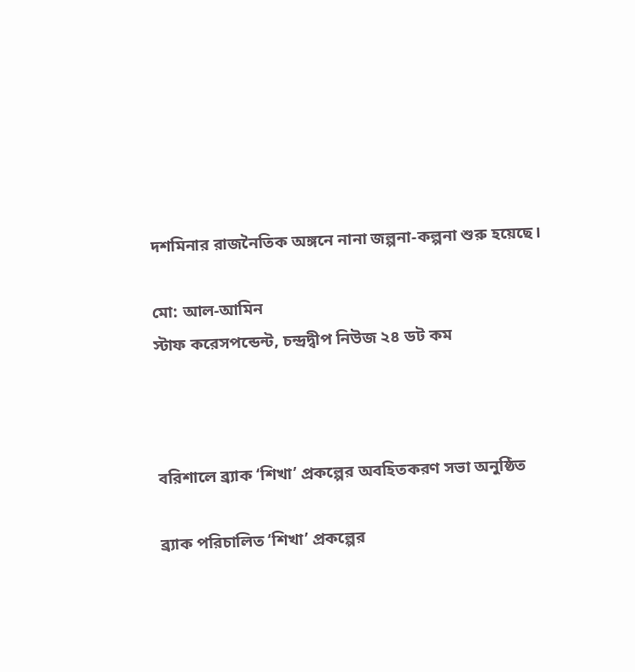দশমিনার রাজনৈতিক অঙ্গনে নানা জল্পনা-কল্পনা শুরু হয়েছে।

মো: আল-আমিন
স্টাফ করেসপন্ডেন্ট, চন্দ্রদ্বীপ নিউজ ২৪ ডট কম



বরিশালে ব্র্যাক ‘শিখা’ প্রকল্পের অবহিতকরণ সভা অনুষ্ঠিত

ব্র্যাক পরিচালিত ‘শিখা’ প্রকল্পের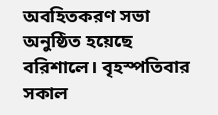অবহিতকরণ সভা অনুষ্ঠিত হয়েছে বরিশালে। বৃহস্পতিবার সকাল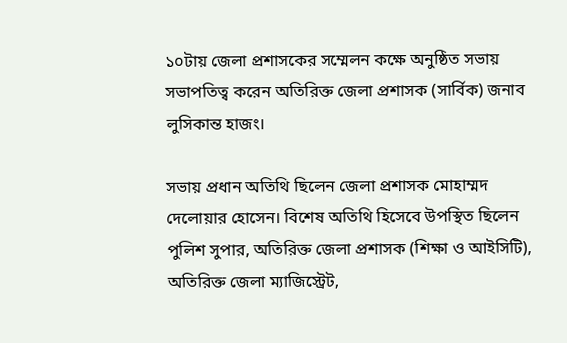১০টায় জেলা প্রশাসকের সম্মেলন কক্ষে অনুষ্ঠিত সভায় সভাপতিত্ব করেন অতিরিক্ত জেলা প্রশাসক (সার্বিক) জনাব লুসিকান্ত হাজং।

সভায় প্রধান অতিথি ছিলেন জেলা প্রশাসক মোহাম্মদ দেলোয়ার হোসেন। বিশেষ অতিথি হিসেবে উপস্থিত ছিলেন পুলিশ সুপার, অতিরিক্ত জেলা প্রশাসক (শিক্ষা ও আইসিটি), অতিরিক্ত জেলা ম্যাজিস্ট্রেট,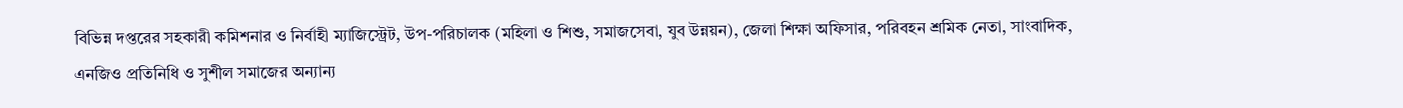বিভিন্ন দপ্তরের সহকারী কমিশনার ও নির্বাহী ম্যাজিস্ট্রেট, উপ-পরিচালক (মহিলা ও শিশু, সমাজসেবা, যুব উন্নয়ন), জেলা শিক্ষা অফিসার, পরিবহন শ্রমিক নেতা, সাংবাদিক, এনজিও প্রতিনিধি ও সুশীল সমাজের অন্যান্য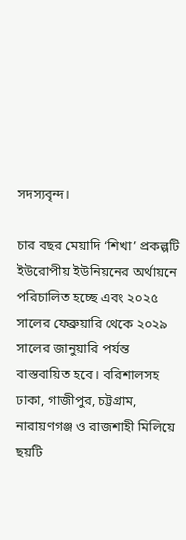সদস্যবৃন্দ।

চার বছর মেয়াদি ‘শিখা’ প্রকল্পটি ইউরোপীয় ইউনিয়নের অর্থায়নে পরিচালিত হচ্ছে এবং ২০২৫ সালের ফেব্রুয়ারি থেকে ২০২৯ সালের জানুয়ারি পর্যন্ত বাস্তবায়িত হবে। বরিশালসহ ঢাকা, গাজীপুর, চট্টগ্রাম, নারায়ণগঞ্জ ও রাজশাহী মিলিয়ে ছয়টি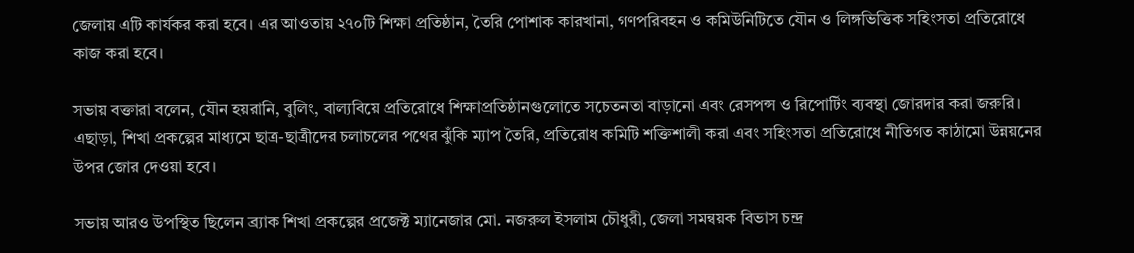জেলায় এটি কার্যকর করা হবে। এর আওতায় ২৭০টি শিক্ষা প্রতিষ্ঠান, তৈরি পোশাক কারখানা, গণপরিবহন ও কমিউনিটিতে যৌন ও লিঙ্গভিত্তিক সহিংসতা প্রতিরোধে কাজ করা হবে।

সভায় বক্তারা বলেন, যৌন হয়রানি, বুলিং, বাল্যবিয়ে প্রতিরোধে শিক্ষাপ্রতিষ্ঠানগুলোতে সচেতনতা বাড়ানো এবং রেসপন্স ও রিপোর্টিং ব্যবস্থা জোরদার করা জরুরি। এছাড়া, শিখা প্রকল্পের মাধ্যমে ছাত্র-ছাত্রীদের চলাচলের পথের ঝুঁকি ম্যাপ তৈরি, প্রতিরোধ কমিটি শক্তিশালী করা এবং সহিংসতা প্রতিরোধে নীতিগত কাঠামো উন্নয়নের উপর জোর দেওয়া হবে।

সভায় আরও উপস্থিত ছিলেন ব্র্যাক শিখা প্রকল্পের প্রজেক্ট ম্যানেজার মো. নজরুল ইসলাম চৌধুরী, জেলা সমন্বয়ক বিভাস চন্দ্র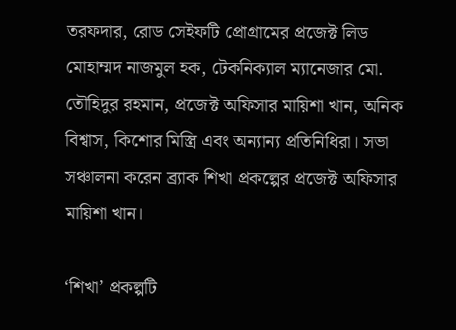তরফদার, রোড সেইফটি প্রোগ্রামের প্রজেক্ট লিড মোহাম্মদ নাজমুল হক, টেকনিক্যাল ম্যানেজার মো. তৌহিদুর রহমান, প্রজেক্ট অফিসার মায়িশা খান, অনিক বিশ্বাস, কিশোর মিস্ত্রি এবং অন্যান্য প্রতিনিধিরা। সভা সঞ্চালনা করেন ব্র্যাক শিখা প্রকল্পের প্রজেক্ট অফিসার মায়িশা খান।

‘শিখা’ প্রকল্পটি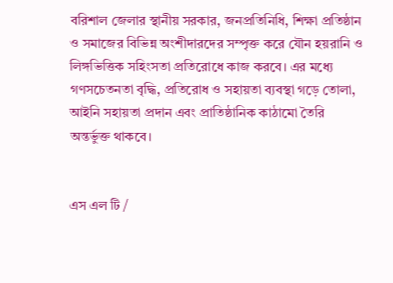বরিশাল জেলার স্থানীয় সরকার, জনপ্রতিনিধি, শিক্ষা প্রতিষ্ঠান ও সমাজের বিভিন্ন অংশীদারদের সম্পৃক্ত করে যৌন হয়রানি ও লিঙ্গভিত্তিক সহিংসতা প্রতিরোধে কাজ করবে। এর মধ্যে গণসচেতনতা বৃদ্ধি, প্রতিরোধ ও সহায়তা ব্যবস্থা গড়ে তোলা, আইনি সহায়তা প্রদান এবং প্রাতিষ্ঠানিক কাঠামো তৈরি অন্তর্ভুক্ত থাকবে।


এস এল টি /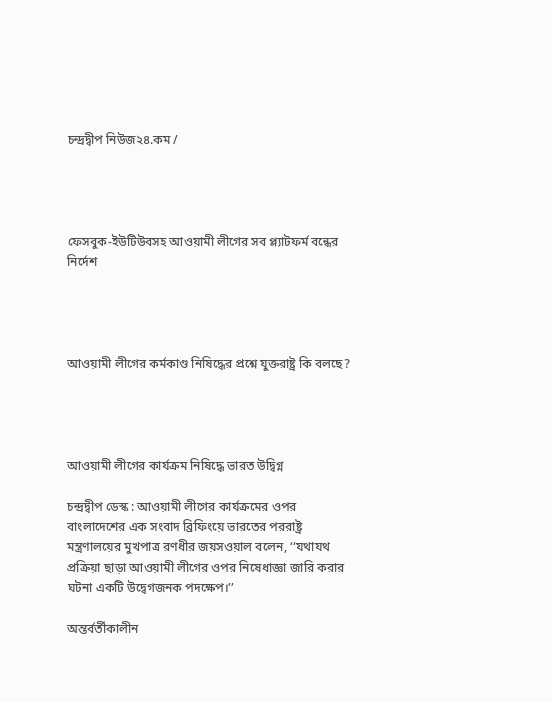চন্দ্রদ্বীপ নিউজ২৪.কম /




ফেসবুক-ইউটিউবসহ আওয়ামী লীগের সব প্ল্যাটফর্ম বন্ধের নির্দেশ




আওয়ামী লীগের কর্মকাণ্ড নিষিদ্ধের প্রশ্নে যুক্তরাষ্ট্র কি বলছে?




আওয়ামী লীগের কার্যক্রম নিষিদ্ধে ভারত উদ্বিগ্ন

চন্দ্রদ্বীপ ডেস্ক : আওয়ামী লীগের কার্যক্রমের ওপর বাংলাদেশের এক সংবাদ ব্রিফিংয়ে ভারতের পররাষ্ট্র মন্ত্রণালয়ের মুখপাত্র রণধীর জয়সওয়াল বলেন, ‘‘যথাযথ প্রক্রিয়া ছাড়া আওয়ামী লীগের ওপর নিষেধাজ্ঞা জারি করার ঘটনা একটি উদ্বেগজনক পদক্ষেপ।’’

অন্তর্বর্তীকালীন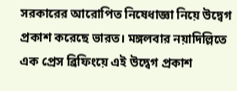সরকারের আরোপিত নিষেধাজ্ঞা নিয়ে উদ্বেগ প্রকাশ করেছে ভারত। মঙ্গলবার নয়াদিল্লিতে এক প্রেস ব্রিফিংয়ে এই উদ্বেগ প্রকাশ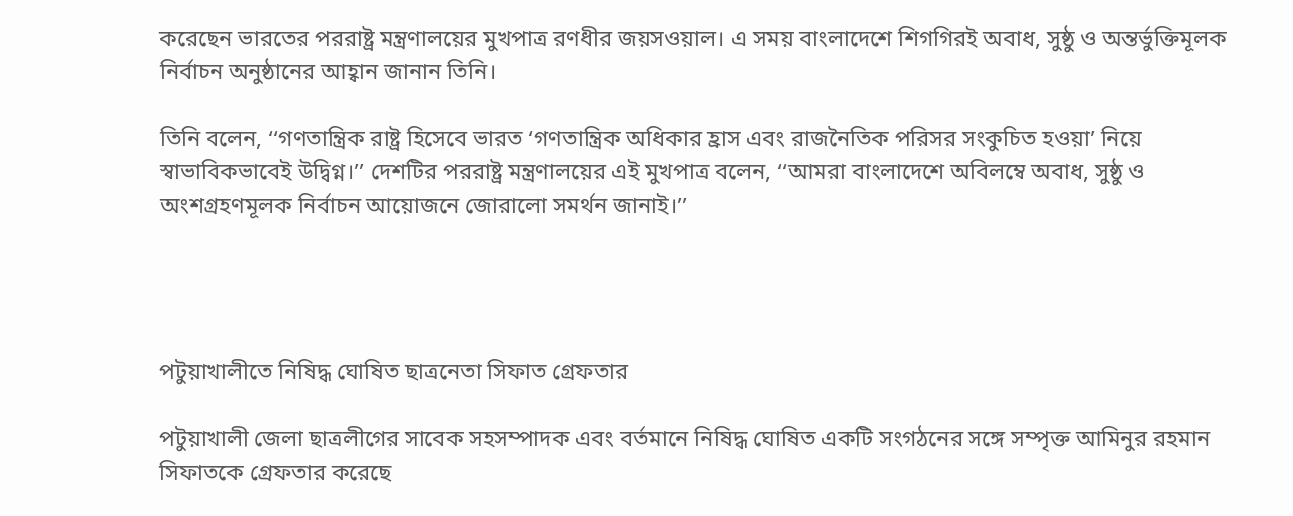করেছেন ভারতের পররাষ্ট্র মন্ত্রণালয়ের মুখপাত্র রণধীর জয়সওয়াল। এ সময় বাংলাদেশে শিগগিরই অবাধ, সুষ্ঠু ও অন্তর্ভুক্তিমূলক নির্বাচন অনুষ্ঠানের আহ্বান জানান তিনি।

তিনি বলেন, ‘‘গণতান্ত্রিক রাষ্ট্র হিসেবে ভারত ‘গণতান্ত্রিক অধিকার হ্রাস এবং রাজনৈতিক পরিসর সংকুচিত হওয়া’ নিয়ে স্বাভাবিকভাবেই উদ্বিগ্ন।’’ দেশটির পররাষ্ট্র মন্ত্রণালয়ের এই মুখপাত্র বলেন, ‘‘আমরা বাংলাদেশে অবিলম্বে অবাধ, সুষ্ঠু ও অংশগ্রহণমূলক নির্বাচন আয়োজনে জোরালো সমর্থন জানাই।’’




পটুয়াখালীতে নিষিদ্ধ ঘোষিত ছাত্রনেতা সিফাত গ্রেফতার

পটুয়াখালী জেলা ছাত্রলীগের সাবেক সহসম্পাদক এবং বর্তমানে নিষিদ্ধ ঘোষিত একটি সংগঠনের সঙ্গে সম্পৃক্ত আমিনুর রহমান সিফাতকে গ্রেফতার করেছে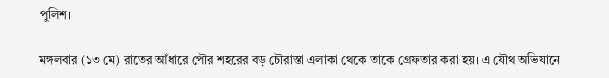পুলিশ।

মঙ্গলবার (১৩ মে) রাতের আঁধারে পৌর শহরের বড় চৌরাস্তা এলাকা থেকে তাকে গ্রেফতার করা হয়। এ যৌথ অভিযানে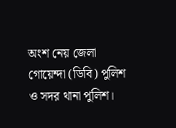অংশ নেয় জেলা গোয়েন্দা (ডিবি) পুলিশ ও সদর থানা পুলিশ।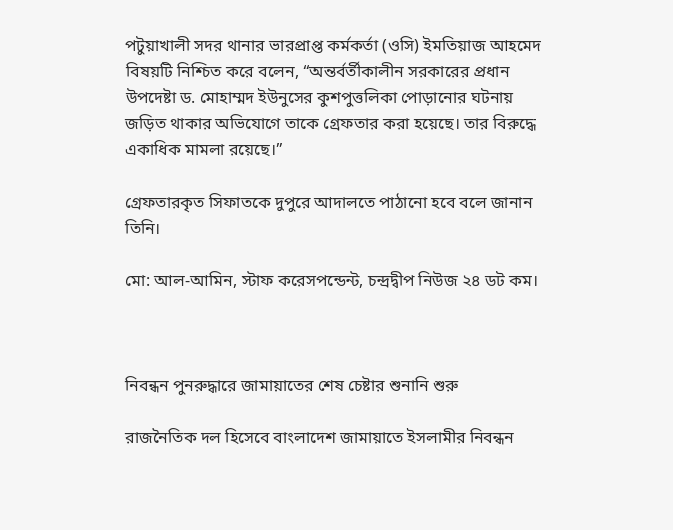পটুয়াখালী সদর থানার ভারপ্রাপ্ত কর্মকর্তা (ওসি) ইমতিয়াজ আহমেদ বিষয়টি নিশ্চিত করে বলেন, “অন্তর্বর্তীকালীন সরকারের প্রধান উপদেষ্টা ড. মোহাম্মদ ইউনুসের কুশপুত্তলিকা পোড়ানোর ঘটনায় জড়িত থাকার অভিযোগে তাকে গ্রেফতার করা হয়েছে। তার বিরুদ্ধে একাধিক মামলা রয়েছে।”

গ্রেফতারকৃত সিফাতকে দুপুরে আদালতে পাঠানো হবে বলে জানান তিনি।

মো: আল-আমিন, স্টাফ করেসপন্ডেন্ট, চন্দ্রদ্বীপ নিউজ ২৪ ডট কম।



নিবন্ধন পুনরুদ্ধারে জামায়াতের শেষ চেষ্টার শুনানি শুরু

রাজনৈতিক দল হিসেবে বাংলাদেশ জামায়াতে ইসলামীর নিবন্ধন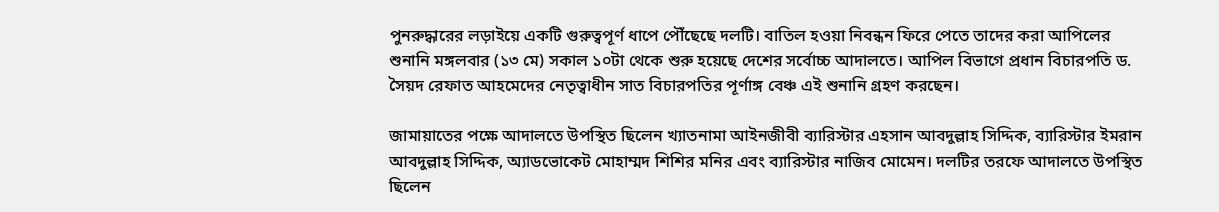পুনরুদ্ধারের লড়াইয়ে একটি গুরুত্বপূর্ণ ধাপে পৌঁছেছে দলটি। বাতিল হওয়া নিবন্ধন ফিরে পেতে তাদের করা আপিলের শুনানি মঙ্গলবার (১৩ মে) সকাল ১০টা থেকে শুরু হয়েছে দেশের সর্বোচ্চ আদালতে। আপিল বিভাগে প্রধান বিচারপতি ড. সৈয়দ রেফাত আহমেদের নেতৃত্বাধীন সাত বিচারপতির পূর্ণাঙ্গ বেঞ্চ এই শুনানি গ্রহণ করছেন।

জামায়াতের পক্ষে আদালতে উপস্থিত ছিলেন খ্যাতনামা আইনজীবী ব্যারিস্টার এহসান আবদুল্লাহ সিদ্দিক, ব্যারিস্টার ইমরান আবদুল্লাহ সিদ্দিক, অ্যাডভোকেট মোহাম্মদ শিশির মনির এবং ব্যারিস্টার নাজিব মোমেন। দলটির তরফে আদালতে উপস্থিত ছিলেন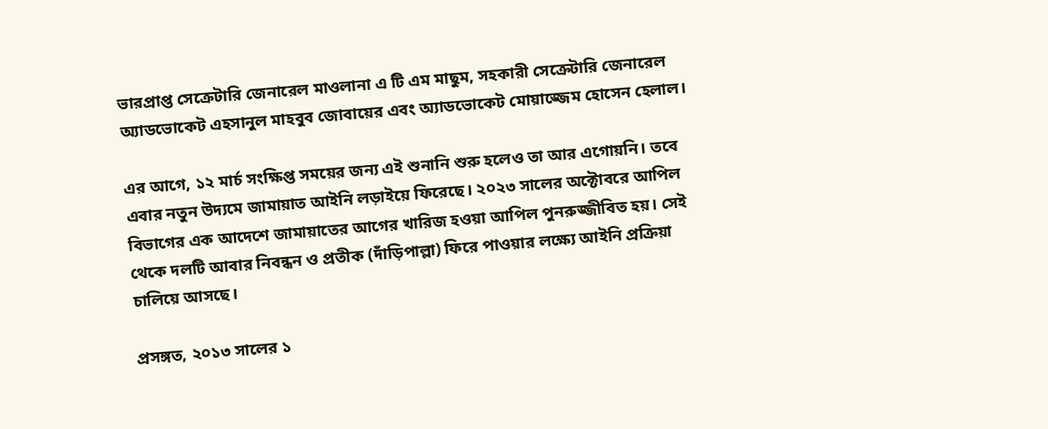ভারপ্রাপ্ত সেক্রেটারি জেনারেল মাওলানা এ টি এম মাছুম, সহকারী সেক্রেটারি জেনারেল অ্যাডভোকেট এহসানুল মাহবুব জোবায়ের এবং অ্যাডভোকেট মোয়াজ্জেম হোসেন হেলাল।

এর আগে, ১২ মার্চ সংক্ষিপ্ত সময়ের জন্য এই শুনানি শুরু হলেও তা আর এগোয়নি। তবে এবার নতুন উদ্যমে জামায়াত আইনি লড়াইয়ে ফিরেছে। ২০২৩ সালের অক্টোবরে আপিল বিভাগের এক আদেশে জামায়াতের আগের খারিজ হওয়া আপিল পুনরুজ্জীবিত হয়। সেই থেকে দলটি আবার নিবন্ধন ও প্রতীক (দাঁড়িপাল্লা) ফিরে পাওয়ার লক্ষ্যে আইনি প্রক্রিয়া চালিয়ে আসছে।

প্রসঙ্গত, ২০১৩ সালের ১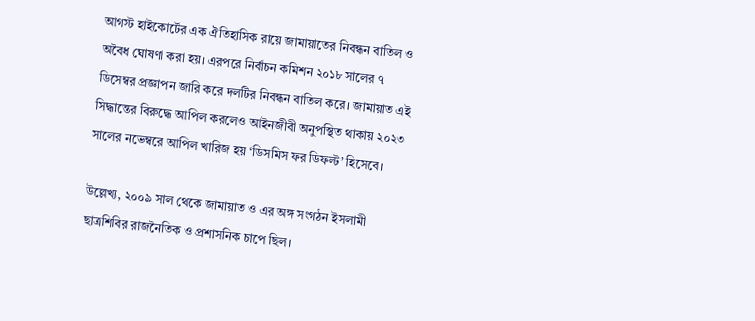আগস্ট হাইকোর্টের এক ঐতিহাসিক রায়ে জামায়াতের নিবন্ধন বাতিল ও অবৈধ ঘোষণা করা হয়। এরপরে নির্বাচন কমিশন ২০১৮ সালের ৭ ডিসেম্বর প্রজ্ঞাপন জারি করে দলটির নিবন্ধন বাতিল করে। জামায়াত এই সিদ্ধান্তের বিরুদ্ধে আপিল করলেও আইনজীবী অনুপস্থিত থাকায় ২০২৩ সালের নভেম্বরে আপিল খারিজ হয় ‘ডিসমিস ফর ডিফল্ট’ হিসেবে।

উল্লেখ্য, ২০০৯ সাল থেকে জামায়াত ও এর অঙ্গ সংগঠন ইসলামী ছাত্রশিবির রাজনৈতিক ও প্রশাসনিক চাপে ছিল।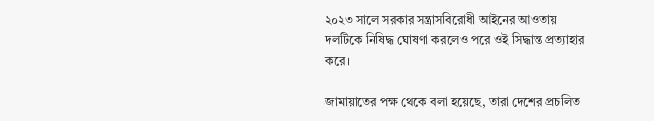২০২৩ সালে সরকার সন্ত্রাসবিরোধী আইনের আওতায় দলটিকে নিষিদ্ধ ঘোষণা করলেও পরে ওই সিদ্ধান্ত প্রত্যাহার করে।

জামায়াতের পক্ষ থেকে বলা হয়েছে, তারা দেশের প্রচলিত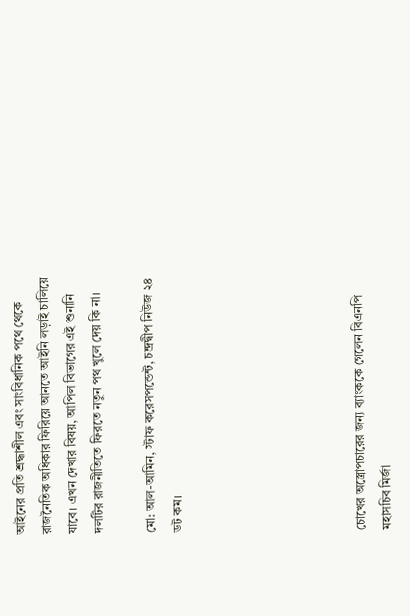আইনের প্রতি শ্রদ্ধাশীল এবং সাংবিধানিক পথে থেকে রাজনৈতিক অধিকার ফিরিয়ে আনতে আইনি লড়াই চালিয়ে যাবে। এখন দেখার বিষয়, আপিল বিভাগের এই শুনানি দলটির রাজনীতিতে ফিরতে নতুন পথ খুলে দেয় কি না।

মো: আল-আমিন, স্টাফ করেসপন্ডেন্ট, চন্দ্রদ্বীপ নিউজ ২৪ ডট কম।






চোখের অস্ত্রোপচারের জন্য ব্যাংককে গেলেন বিএনপি মহাসচিব মির্জা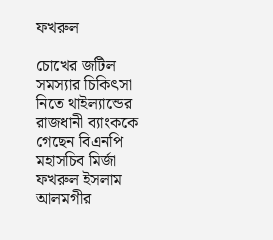ফখরুল

চোখের জটিল সমস্যার চিকিৎসা নিতে থাইল্যান্ডের রাজধানী ব্যাংককে গেছেন বিএনপি মহাসচিব মির্জা ফখরুল ইসলাম আলমগীর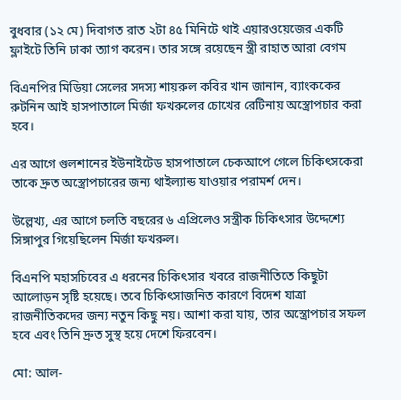বুধবার (১২ মে) দিবাগত রাত ২টা ৪৫ মিনিটে থাই এয়ারওয়েজের একটি ফ্লাইটে তিনি ঢাকা ত্যাগ করেন। তার সঙ্গে রয়েছেন স্ত্রী রাহাত আরা বেগম

বিএনপির মিডিয়া সেলের সদস্য শায়রুল কবির খান জানান, ব্যাংককের রুটনিন আই হাসপাতালে মির্জা ফখরুলের চোখের রেটিনায় অস্ত্রোপচার করা হবে।

এর আগে গুলশানের ইউনাইটেড হাসপাতালে চেকআপে গেলে চিকিৎসকেরা তাকে দ্রুত অস্ত্রোপচারের জন্য থাইল্যান্ড যাওয়ার পরামর্শ দেন।

উল্লেখ্য, এর আগে চলতি বছরের ৬ এপ্রিলেও সস্ত্রীক চিকিৎসার উদ্দেশ্যে সিঙ্গাপুর গিয়েছিলেন মির্জা ফখরুল।

বিএনপি মহাসচিবের এ ধরনের চিকিৎসার খবরে রাজনীতিতে কিছুটা আলোড়ন সৃষ্টি হয়েছে। তবে চিকিৎসাজনিত কারণে বিদেশ যাত্রা রাজনীতিকদের জন্য নতুন কিছু নয়। আশা করা যায়, তার অস্ত্রোপচার সফল হবে এবং তিনি দ্রুত সুস্থ হয়ে দেশে ফিরবেন।

মো: আল-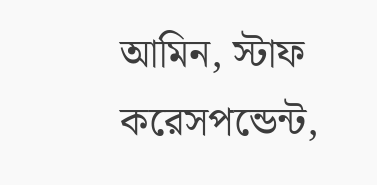আমিন, স্টাফ করেসপন্ডেন্ট,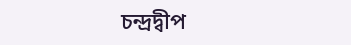চন্দ্রদ্বীপ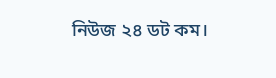নিউজ ২৪ ডট কম।